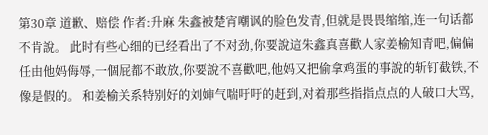第30章 道歉、赔偿 作者:升麻 朱鑫被楚宵嘲讽的脸色发青,但就是畏畏缩缩,连一句话都不肯說。 此时有些心细的已经看出了不对劲,你要說這朱鑫真喜歡人家姜榆知青吧,偏偏任由他妈侮辱,一個屁都不敢放,你要說不喜歡吧,他妈又把偷拿鸡蛋的事說的斩钉截铁,不像是假的。 和姜榆关系特别好的刘婶气喘吁吁的赶到,对着那些指指点点的人破口大骂,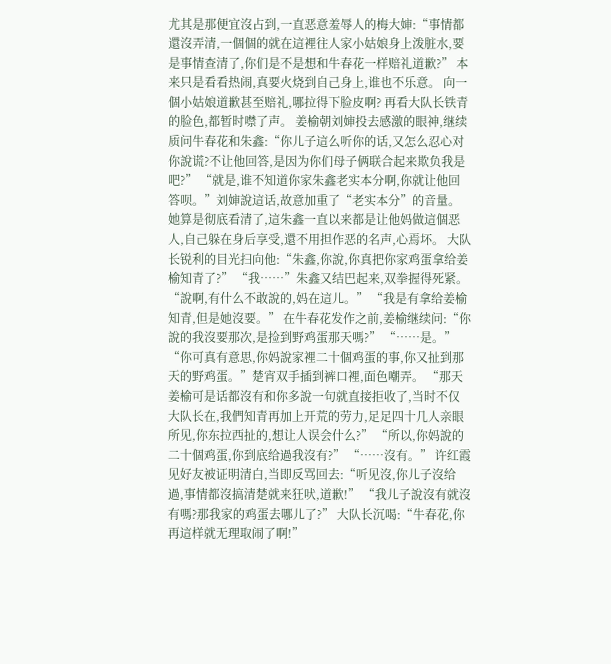尤其是那便宜沒占到,一直恶意羞辱人的梅大婶:“事情都還沒弄清,一個個的就在這裡往人家小姑娘身上泼脏水,要是事情查清了,你们是不是想和牛春花一样赔礼道歉?” 本来只是看看热闹,真要火烧到自己身上,谁也不乐意。 向一個小姑娘道歉甚至赔礼,哪拉得下脸皮啊? 再看大队长铁青的脸色,都暂时噤了声。 姜榆朝刘婶投去感激的眼神,继续质问牛春花和朱鑫:“你儿子這么听你的话,又怎么忍心对你說谎?不让他回答,是因为你们母子俩联合起来欺负我是吧?” “就是,谁不知道你家朱鑫老实本分啊,你就让他回答呗。”刘婶說這话,故意加重了“老实本分”的音量。 她算是彻底看清了,這朱鑫一直以来都是让他妈做這個恶人,自己躲在身后享受,還不用担作恶的名声,心焉坏。 大队长锐利的目光扫向他:“朱鑫,你說,你真把你家鸡蛋拿给姜榆知青了?” “我……”朱鑫又结巴起来,双拳握得死紧。 “說啊,有什么不敢說的,妈在這儿。” “我是有拿给姜榆知青,但是她沒要。” 在牛春花发作之前,姜榆继续问:“你說的我沒要那次,是捡到野鸡蛋那天嗎?” “……是。” “你可真有意思,你妈說家裡二十個鸡蛋的事,你又扯到那天的野鸡蛋。”楚宵双手插到裤口裡,面色嘲弄。 “那天姜榆可是话都沒有和你多說一句就直接拒收了,当时不仅大队长在,我們知青再加上开荒的劳力,足足四十几人亲眼所见,你东拉西扯的,想让人误会什么?” “所以,你妈說的二十個鸡蛋,你到底给過我沒有?” “……沒有。” 许红霞见好友被证明清白,当即反骂回去:“听见沒,你儿子沒给過,事情都沒搞清楚就来狂吠,道歉!” “我儿子說沒有就沒有嗎?那我家的鸡蛋去哪儿了?” 大队长沉喝:“牛春花,你再這样就无理取闹了啊!”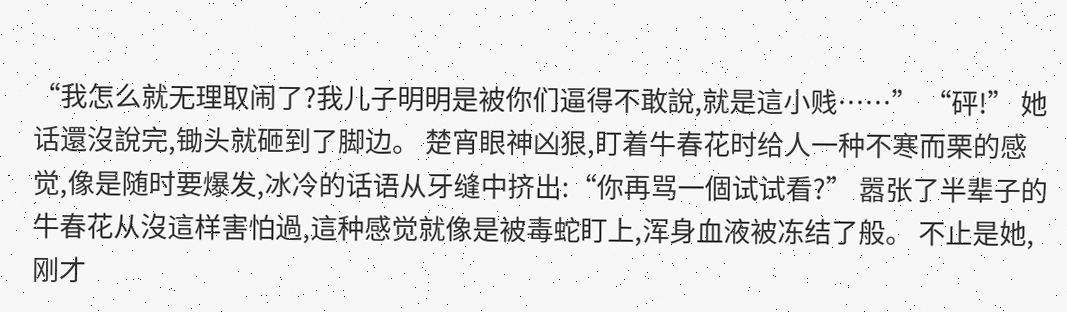“我怎么就无理取闹了?我儿子明明是被你们逼得不敢說,就是這小贱……” “砰!” 她话還沒說完,锄头就砸到了脚边。 楚宵眼神凶狠,盯着牛春花时给人一种不寒而栗的感觉,像是随时要爆发,冰冷的话语从牙缝中挤出:“你再骂一個试试看?” 嚣张了半辈子的牛春花从沒這样害怕過,這种感觉就像是被毒蛇盯上,浑身血液被冻结了般。 不止是她,刚才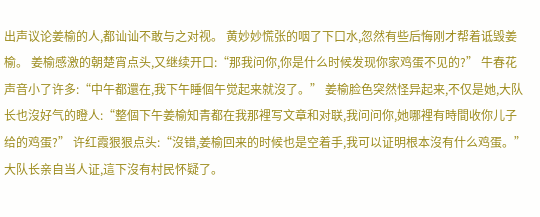出声议论姜榆的人,都讪讪不敢与之对视。 黄妙妙慌张的咽了下口水,忽然有些后悔刚才帮着诋毁姜榆。 姜榆感激的朝楚宵点头,又继续开口:“那我问你,你是什么时候发现你家鸡蛋不见的?” 牛春花声音小了许多:“中午都還在,我下午睡個午觉起来就沒了。” 姜榆脸色突然怪异起来,不仅是她,大队长也沒好气的瞪人:“整個下午姜榆知青都在我那裡写文章和对联,我问问你,她哪裡有時間收你儿子给的鸡蛋?” 许红霞狠狠点头:“沒错,姜榆回来的时候也是空着手,我可以证明根本沒有什么鸡蛋。” 大队长亲自当人证,這下沒有村民怀疑了。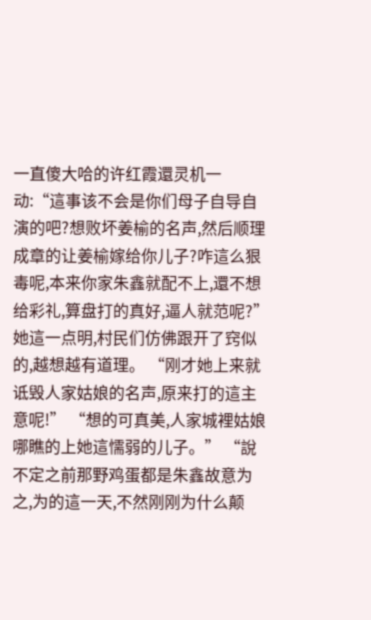一直傻大哈的许红霞還灵机一动:“這事该不会是你们母子自导自演的吧?想败坏姜榆的名声,然后顺理成章的让姜榆嫁给你儿子?咋這么狠毒呢,本来你家朱鑫就配不上,還不想给彩礼,算盘打的真好,逼人就范呢?” 她這一点明,村民们仿佛跟开了窍似的,越想越有道理。 “刚才她上来就诋毁人家姑娘的名声,原来打的這主意呢!” “想的可真美,人家城裡姑娘哪瞧的上她這懦弱的儿子。” “說不定之前那野鸡蛋都是朱鑫故意为之,为的這一天,不然刚刚为什么颠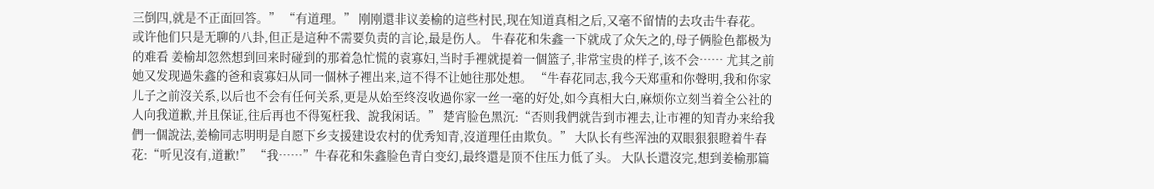三倒四,就是不正面回答。” “有道理。” 刚刚還非议姜榆的這些村民,现在知道真相之后,又毫不留情的去攻击牛春花。 或许他们只是无聊的八卦,但正是這种不需要负责的言论,最是伤人。 牛春花和朱鑫一下就成了众矢之的,母子俩脸色都极为的难看 姜榆却忽然想到回来时碰到的那着急忙慌的袁寡妇,当时手裡就提着一個篮子,非常宝贵的样子,该不会…… 尤其之前她又发现過朱鑫的爸和袁寡妇从同一個林子裡出来,這不得不让她往那处想。 “牛春花同志,我今天郑重和你聲明,我和你家儿子之前沒关系,以后也不会有任何关系,更是从始至终沒收過你家一丝一毫的好处,如今真相大白,麻烦你立刻当着全公社的人向我道歉,并且保证,往后再也不得冤枉我、說我闲话。” 楚宵脸色黑沉:“否则我們就告到市裡去,让市裡的知青办来给我們一個說法,姜榆同志明明是自愿下乡支援建设农村的优秀知青,沒道理任由欺负。” 大队长有些浑浊的双眼狠狠瞪着牛春花:“听见沒有,道歉!” “我……”牛春花和朱鑫脸色青白变幻,最终還是顶不住压力低了头。 大队长還沒完,想到姜榆那篇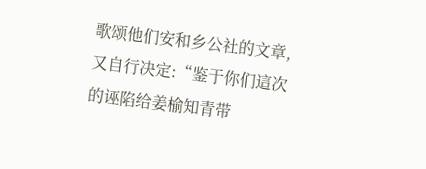歌颂他们安和乡公社的文章,又自行决定:“鉴于你们這次的诬陷给姜榆知青带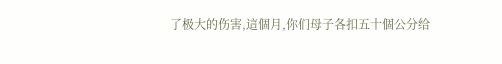了极大的伤害,這個月,你们母子各扣五十個公分给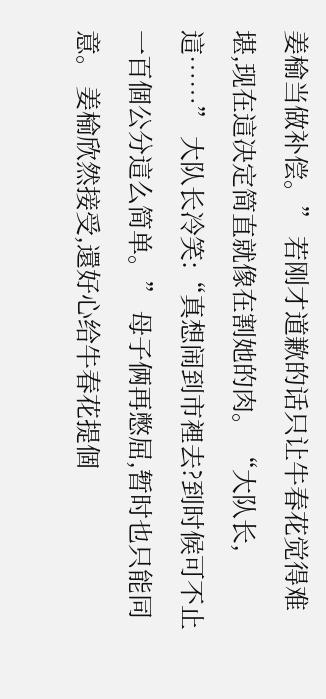姜榆当做补偿。” 若刚才道歉的话只让牛春花觉得难堪,现在這决定简直就像在割她的肉。 “大队长,這……” 大队长冷笑:“真想闹到市裡去?到时候可不止一百個公分這么简单。” 母子俩再憋屈,暂时也只能同意。 姜榆欣然接受,還好心给牛春花提個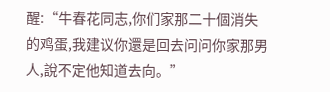醒:“牛春花同志,你们家那二十個消失的鸡蛋,我建议你還是回去问问你家那男人,說不定他知道去向。”